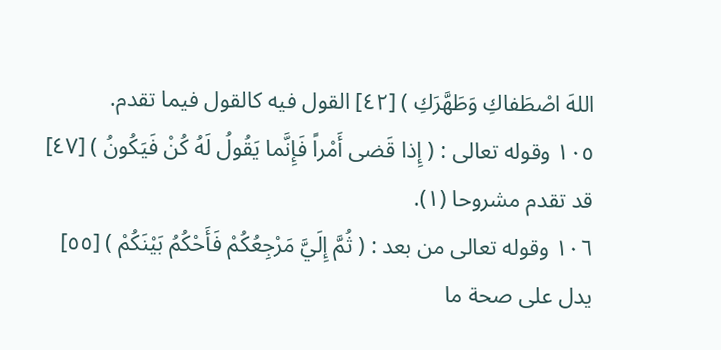اللهَ اصْطَفاكِ وَطَهَّرَكِ ) [٤٢] القول فيه كالقول فيما تقدم.
١٠٥ وقوله تعالى : ( إِذا قَضى أَمْراً فَإِنَّما يَقُولُ لَهُ كُنْ فَيَكُونُ ) [٤٧] قد تقدم مشروحا (١).
١٠٦ وقوله تعالى من بعد : ( ثُمَّ إِلَيَّ مَرْجِعُكُمْ فَأَحْكُمُ بَيْنَكُمْ ) [٥٥] يدل على صحة ما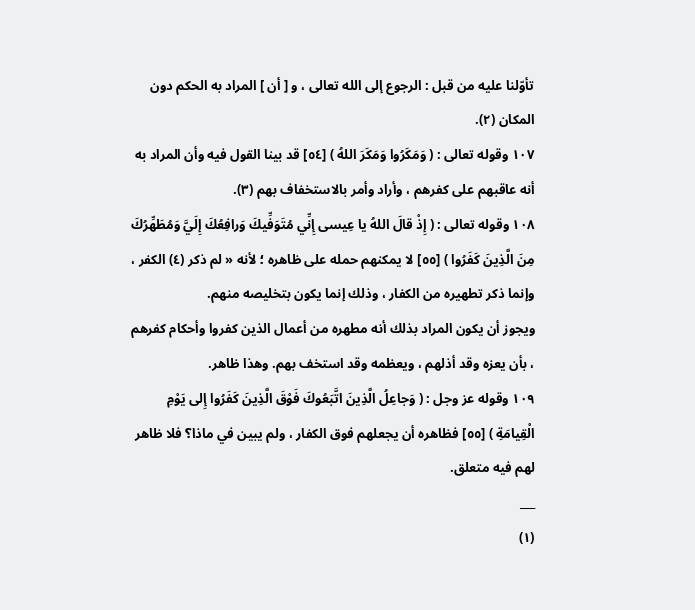تأوّلنا عليه من قبل : الرجوع إلى الله تعالى ، و [ أن ] المراد به الحكم دون المكان (٢).
١٠٧ وقوله تعالى : ( وَمَكَرُوا وَمَكَرَ اللهُ ) [٥٤] قد بينا القول فيه وأن المراد به أنه عاقبهم على كفرهم ، وأراد وأمر بالاستخفاف بهم (٣).
١٠٨ وقوله تعالى : ( إِذْ قالَ اللهُ يا عِيسى إِنِّي مُتَوَفِّيكَ وَرافِعُكَ إِلَيَّ وَمُطَهِّرُكَ مِنَ الَّذِينَ كَفَرُوا ) [٥٥] لا يمكنهم حمله على ظاهره ؛ لأنه « لم ذكر (٤) الكفر ، وإنما ذكر تطهيره من الكفار ، وذلك إنما يكون بتخليصه منهم.
ويجوز أن يكون المراد بذلك أنه مطهره من أعمال الذين كفروا وأحكام كفرهم ، بأن يعزه وقد أذلهم ، ويعظمه وقد استخف بهم. وهذا ظاهر.
١٠٩ وقوله عز وجل : ( وَجاعِلُ الَّذِينَ اتَّبَعُوكَ فَوْقَ الَّذِينَ كَفَرُوا إِلى يَوْمِ الْقِيامَةِ ) [٥٥] فظاهره أن يجعلهم فوق الكفار ، ولم يبين في ماذا؟ فلا ظاهر لهم فيه متعلق.
___
(١)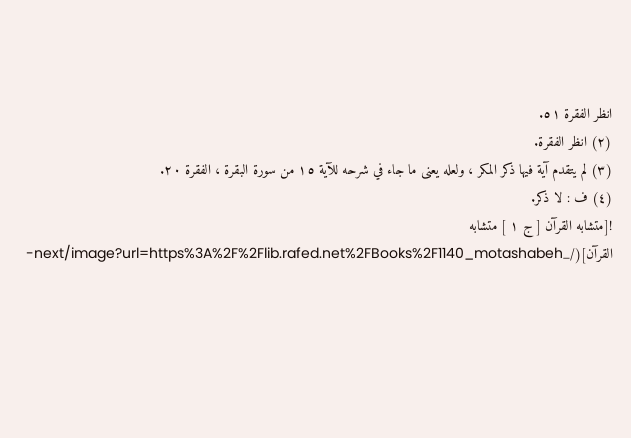انظر الفقرة ٥١.
(٢) انظر الفقرة.
(٣) لم يتقدم آية فيها ذكر المكر ، ولعله يعنى ما جاء في شرحه للآية ١٥ من سورة البقرة ، الفقرة ٢٠.
(٤) ف : لا ذكر.
![متشابه القرآن [ ج ١ ] متشابه القرآن](/_next/image?url=https%3A%2F%2Flib.rafed.net%2FBooks%2F1140_motashabeh-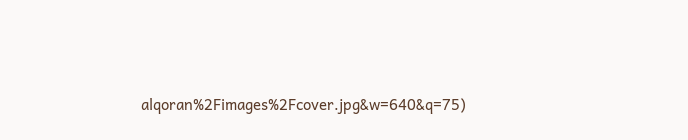alqoran%2Fimages%2Fcover.jpg&w=640&q=75)